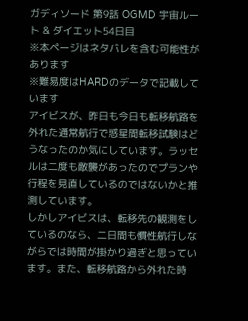ガディソード 第9話 OGMD 宇宙ルート & ダイエット54日目
※本ページはネタバレを含む可能性があります
※難易度はHARDのデータで記載しています
アイビスが、昨日も今日も転移航路を外れた通常航行で惑星間転移試験はどうなったのか気にしています。ラッセルは二度も敵襲があったのでプランや行程を見直しているのではないかと推測しています。
しかしアイビスは、転移先の観測をしているのなら、二日間も慣性航行しながらでは時間が掛かり過ぎと思っています。また、転移航路から外れた時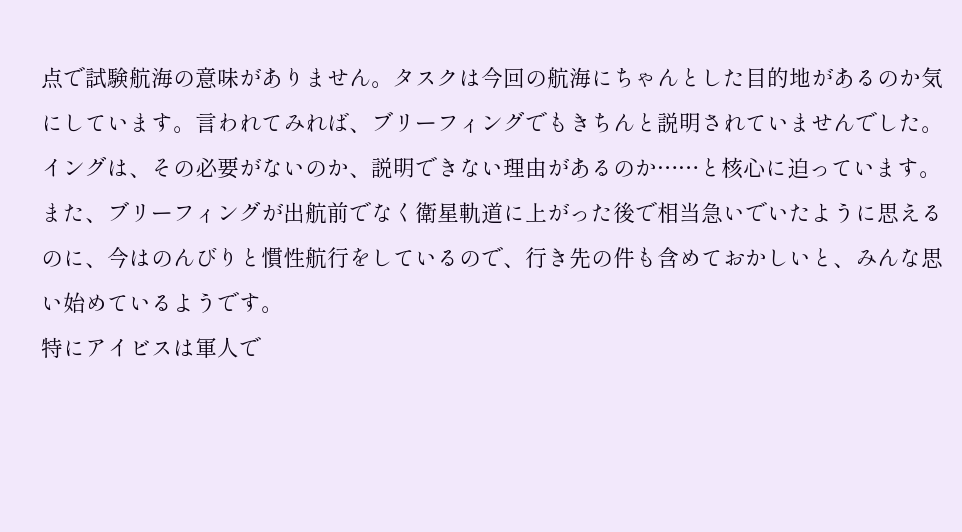点で試験航海の意味がありません。タスクは今回の航海にちゃんとした目的地があるのか気にしています。言われてみれば、ブリーフィングでもきちんと説明されていませんでした。
イングは、その必要がないのか、説明できない理由があるのか……と核心に迫っています。また、ブリーフィングが出航前でなく衛星軌道に上がった後で相当急いでいたように思えるのに、今はのんびりと慣性航行をしているので、行き先の件も含めておかしいと、みんな思い始めているようです。
特にアイビスは軍人で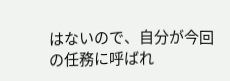はないので、自分が今回の任務に呼ばれ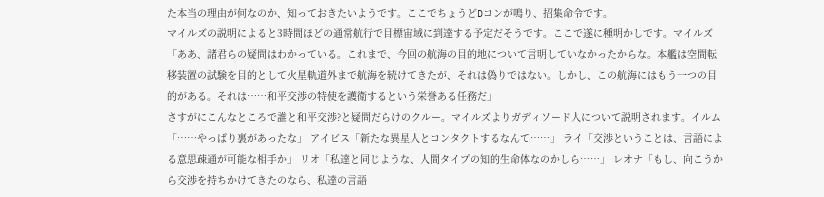た本当の理由が何なのか、知っておきたいようです。ここでちょうどDコンが鳴り、招集命令です。
マイルズの説明によると3時間ほどの通常航行で目標宙域に到達する予定だそうです。ここで遂に種明かしです。マイルズ「ああ、諸君らの疑問はわかっている。これまで、今回の航海の目的地について言明していなかったからな。本艦は空間転移装置の試験を目的として火星軌道外まで航海を続けてきたが、それは偽りではない。しかし、この航海にはもう一つの目的がある。それは……和平交渉の特使を護衛するという栄誉ある任務だ」
さすがにこんなところで誰と和平交渉?と疑問だらけのクルー。マイルズよりガディソード人について説明されます。イルム「……やっぱり裏があったな」 アイビス「新たな異星人とコンタクトするなんて……」 ライ「交渉ということは、言語による意思疎通が可能な相手か」 リオ「私達と同じような、人間タイプの知的生命体なのかしら……」 レオナ「もし、向こうから交渉を持ちかけてきたのなら、私達の言語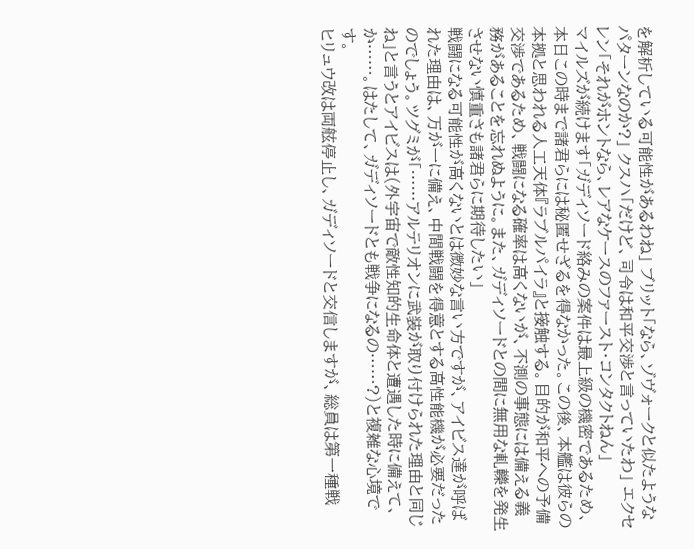を解析している可能性があるわね」 ブリット「なら、ゾヴォークと似たようなパターンなのか?」 クスハ「だけど、司令は和平交渉と言っていたわ」 エクセレン「それがホントなら、レアなケースのファースト・コンタクトねん」
マイルズが続けます「ガディソード絡みの案件は最上級の機密であるため、本日この時まで諸君らには秘匿せざるを得なかった。この後、本艦は彼らの本拠と思われる人工天体『ラブルパイラ』と接触する。目的が和平への予備交渉であるため、戦闘になる確率は高くないが、不測の事態には備える義務があることを忘れぬように。また、ガディソードとの間に無用な軋轢を発生させない慎重さも諸君らに期待したい」
戦闘になる可能性が高くないとは微妙な言い方ですが、アイビス達が呼ばれた理由は、万が一に備え、中間戦闘を得意とする高性能機が必要だったのでしょう。ツグミが「……アルテリオンに武装が取り付けられた理由と同じね」と言うとアイビスは(外宇宙で敵性知的生命体と遭遇した時に備えて、か……。はたして、ガディソードとも戦争になるの……?)と複雑な心境です。
ヒリュウ改は両舷停止し、ガディソードと交信しますが、総員は第一種戦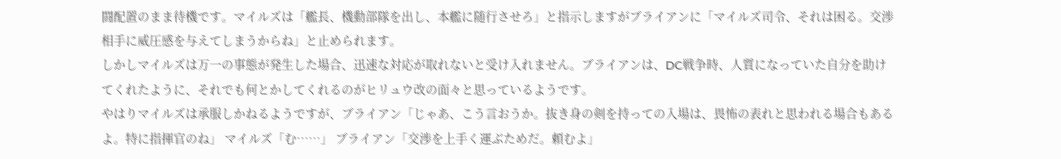闘配置のまま待機です。マイルズは「艦長、機動部隊を出し、本艦に随行させろ」と指示しますがブライアンに「マイルズ司令、それは困る。交渉相手に威圧感を与えてしまうからね」と止められます。
しかしマイルズは万一の事態が発生した場合、迅速な対応が取れないと受け入れません。ブライアンは、DC戦争時、人質になっていた自分を助けてくれたように、それでも何とかしてくれるのがヒリュウ改の面々と思っているようです。
やはりマイルズは承服しかねるようですが、ブライアン「じゃあ、こう言おうか。抜き身の剣を持っての入場は、畏怖の表れと思われる場合もあるよ。特に指揮官のね」 マイルズ「む……」 ブライアン「交渉を上手く運ぶためだ。頼むよ」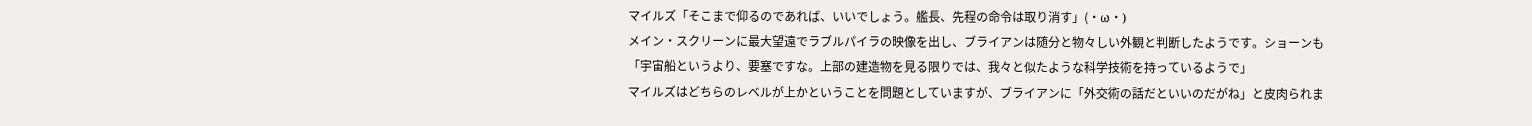マイルズ「そこまで仰るのであれば、いいでしょう。艦長、先程の命令は取り消す」(・ω・)
メイン・スクリーンに最大望遠でラブルパイラの映像を出し、ブライアンは随分と物々しい外観と判断したようです。ショーンも「宇宙船というより、要塞ですな。上部の建造物を見る限りでは、我々と似たような科学技術を持っているようで」
マイルズはどちらのレベルが上かということを問題としていますが、ブライアンに「外交術の話だといいのだがね」と皮肉られま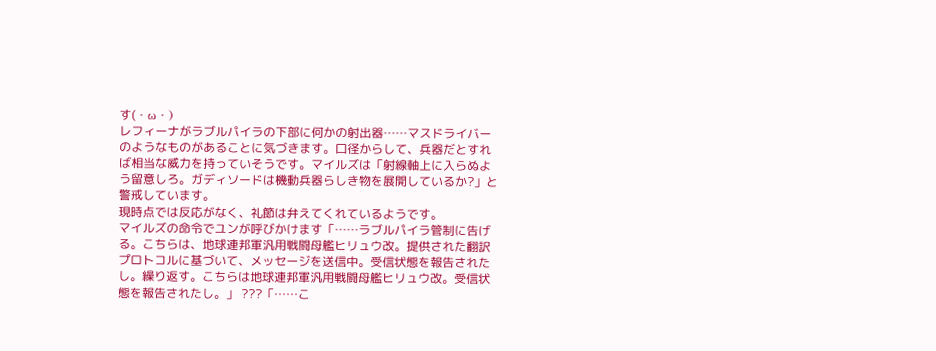す(・ω・)
レフィーナがラブルパイラの下部に何かの射出器……マスドライバーのようなものがあることに気づきます。口径からして、兵器だとすれば相当な威力を持っていそうです。マイルズは「射線軸上に入らぬよう留意しろ。ガディソードは機動兵器らしき物を展開しているか?」と警戒しています。
現時点では反応がなく、礼節は弁えてくれているようです。
マイルズの命令でユンが呼びかけます「……ラブルパイラ管制に告げる。こちらは、地球連邦軍汎用戦闘母艦ヒリュウ改。提供された翻訳プロトコルに基づいて、メッセージを送信中。受信状態を報告されたし。繰り返す。こちらは地球連邦軍汎用戦闘母艦ヒリュウ改。受信状態を報告されたし。」 ???「……こ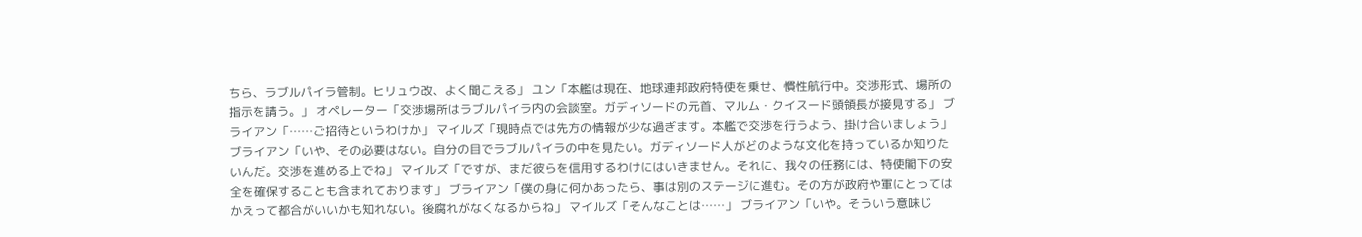ちら、ラブルパイラ管制。ヒリュウ改、よく聞こえる」 ユン「本艦は現在、地球連邦政府特使を乗せ、慣性航行中。交渉形式、場所の指示を請う。」 オペレーター「交渉場所はラブルパイラ内の会談室。ガディソードの元首、マルム・クイスード頭領長が接見する」 ブライアン「……ご招待というわけか」 マイルズ「現時点では先方の情報が少な過ぎます。本艦で交渉を行うよう、掛け合いましょう」 ブライアン「いや、その必要はない。自分の目でラブルパイラの中を見たい。ガディソード人がどのような文化を持っているか知りたいんだ。交渉を進める上でね」 マイルズ「ですが、まだ彼らを信用するわけにはいきません。それに、我々の任務には、特使閣下の安全を確保することも含まれております」 ブライアン「僕の身に何かあったら、事は別のステージに進む。その方が政府や軍にとってはかえって都合がいいかも知れない。後腐れがなくなるからね」 マイルズ「そんなことは……」 ブライアン「いや。そういう意味じ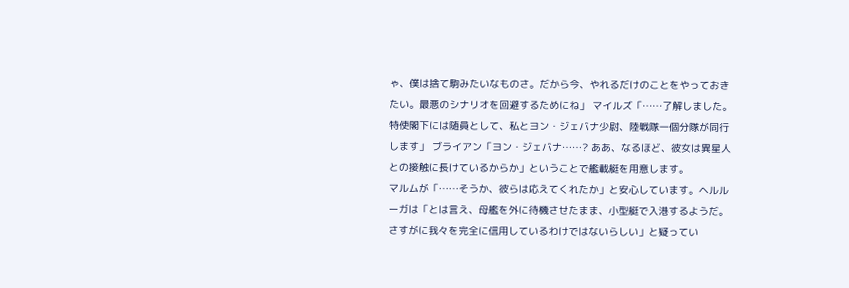ゃ、僕は捨て駒みたいなものさ。だから今、やれるだけのことをやっておきたい。最悪のシナリオを回避するためにね」 マイルズ「……了解しました。特使閣下には随員として、私とヨン・ジェバナ少尉、陸戦隊一個分隊が同行します」 ブライアン「ヨン・ジェバナ……? ああ、なるほど、彼女は異星人との接触に長けているからか」ということで艦載艇を用意します。
マルムが「……そうか、彼らは応えてくれたか」と安心しています。ヘルルーガは「とは言え、母艦を外に待機させたまま、小型艇で入港するようだ。さすがに我々を完全に信用しているわけではないらしい」と疑ってい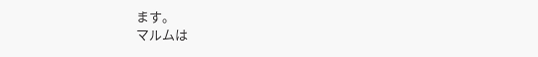ます。
マルムは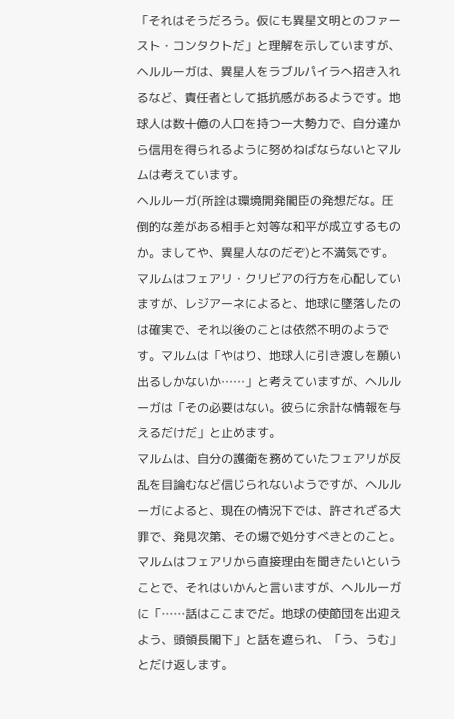「それはそうだろう。仮にも異星文明とのファースト・コンタクトだ」と理解を示していますが、ヘルルーガは、異星人をラブルパイラへ招き入れるなど、責任者として抵抗感があるようです。地球人は数十億の人口を持つ一大勢力で、自分達から信用を得られるように努めねばならないとマルムは考えています。
ヘルルーガ(所詮は環境開発閣臣の発想だな。圧倒的な差がある相手と対等な和平が成立するものか。ましてや、異星人なのだぞ)と不満気です。
マルムはフェアリ・クリビアの行方を心配していますが、レジアーネによると、地球に墜落したのは確実で、それ以後のことは依然不明のようです。マルムは「やはり、地球人に引き渡しを願い出るしかないか……」と考えていますが、ヘルルーガは「その必要はない。彼らに余計な情報を与えるだけだ」と止めます。
マルムは、自分の護衛を務めていたフェアリが反乱を目論むなど信じられないようですが、ヘルルーガによると、現在の情況下では、許されざる大罪で、発見次第、その場で処分すべきとのこと。
マルムはフェアリから直接理由を聞きたいということで、それはいかんと言いますが、ヘルルーガに「……話はここまでだ。地球の使節団を出迎えよう、頭領長閣下」と話を遮られ、「う、うむ」とだけ返します。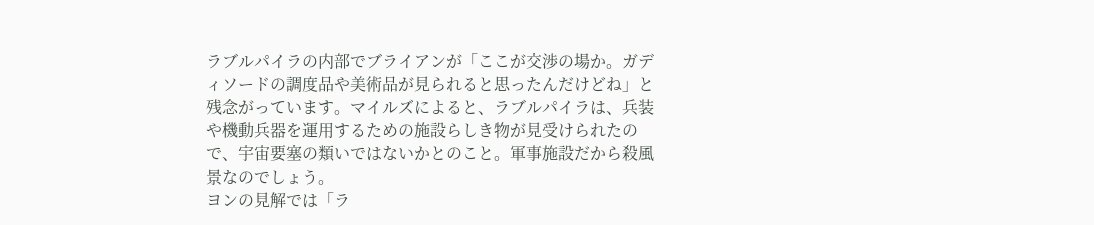ラブルパイラの内部でブライアンが「ここが交渉の場か。ガディソードの調度品や美術品が見られると思ったんだけどね」と残念がっています。マイルズによると、ラブルパイラは、兵装や機動兵器を運用するための施設らしき物が見受けられたので、宇宙要塞の類いではないかとのこと。軍事施設だから殺風景なのでしょう。
ヨンの見解では「ラ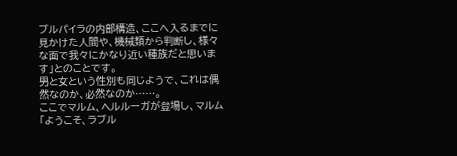ブルパイラの内部構造、ここへ入るまでに見かけた人間や、機械類から判断し、様々な面で我々にかなり近い種族だと思います」とのことです。
男と女という性別も同じようで、これは偶然なのか、必然なのか……。
ここでマルム、ヘルルーガが登場し、マルム「ようこそ、ラブル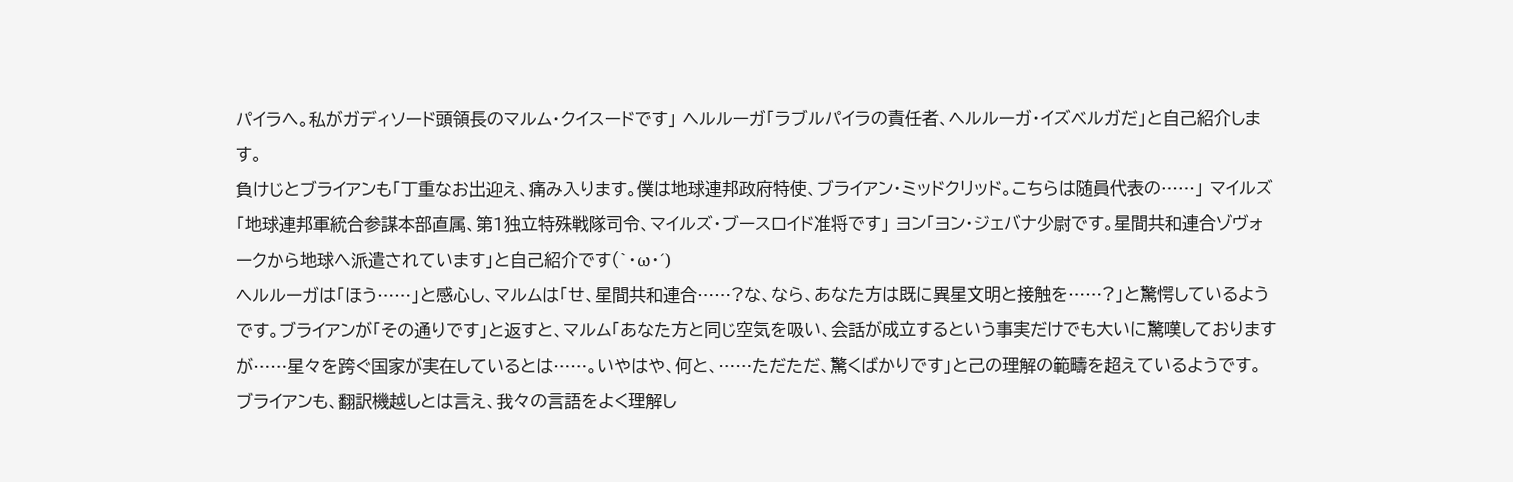パイラへ。私がガディソード頭領長のマルム・クイスードです」 ヘルルーガ「ラブルパイラの責任者、ヘルルーガ・イズベルガだ」と自己紹介します。
負けじとブライアンも「丁重なお出迎え、痛み入ります。僕は地球連邦政府特使、ブライアン・ミッドクリッド。こちらは随員代表の……」 マイルズ「地球連邦軍統合参謀本部直属、第1独立特殊戦隊司令、マイルズ・ブースロイド准将です」 ヨン「ヨン・ジェバナ少尉です。星間共和連合ゾヴォークから地球へ派遣されています」と自己紹介です(`・ω・´)
ヘルルーガは「ほう……」と感心し、マルムは「せ、星間共和連合……?な、なら、あなた方は既に異星文明と接触を……?」と驚愕しているようです。ブライアンが「その通りです」と返すと、マルム「あなた方と同じ空気を吸い、会話が成立するという事実だけでも大いに驚嘆しておりますが……星々を跨ぐ国家が実在しているとは……。いやはや、何と、……ただただ、驚くばかりです」と己の理解の範疇を超えているようです。
ブライアンも、翻訳機越しとは言え、我々の言語をよく理解し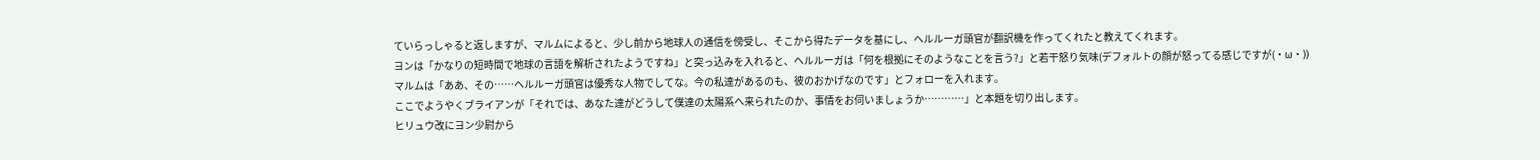ていらっしゃると返しますが、マルムによると、少し前から地球人の通信を傍受し、そこから得たデータを基にし、ヘルルーガ頭官が翻訳機を作ってくれたと教えてくれます。
ヨンは「かなりの短時間で地球の言語を解析されたようですね」と突っ込みを入れると、ヘルルーガは「何を根拠にそのようなことを言う?」と若干怒り気味(デフォルトの顔が怒ってる感じですが(・ω・))
マルムは「ああ、その……ヘルルーガ頭官は優秀な人物でしてな。今の私達があるのも、彼のおかげなのです」とフォローを入れます。
ここでようやくブライアンが「それでは、あなた達がどうして僕達の太陽系へ来られたのか、事情をお伺いましょうか…………」と本題を切り出します。
ヒリュウ改にヨン少尉から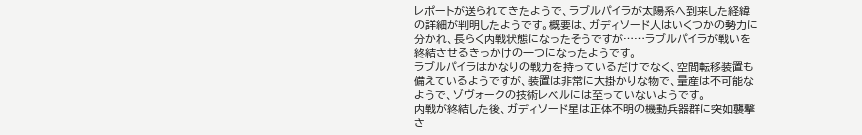レポートが送られてきたようで、ラブルパイラが太陽系へ到来した経緯の詳細が判明したようです。概要は、ガディソード人はいくつかの勢力に分かれ、長らく内戦状態になったそうですが……ラブルパイラが戦いを終結させるきっかけの一つになったようです。
ラブルパイラはかなりの戦力を持っているだけでなく、空間転移装置も備えているようですが、装置は非常に大掛かりな物で、量産は不可能なようで、ゾヴォークの技術レベルには至っていないようです。
内戦が終結した後、ガディソード星は正体不明の機動兵器群に突如襲撃さ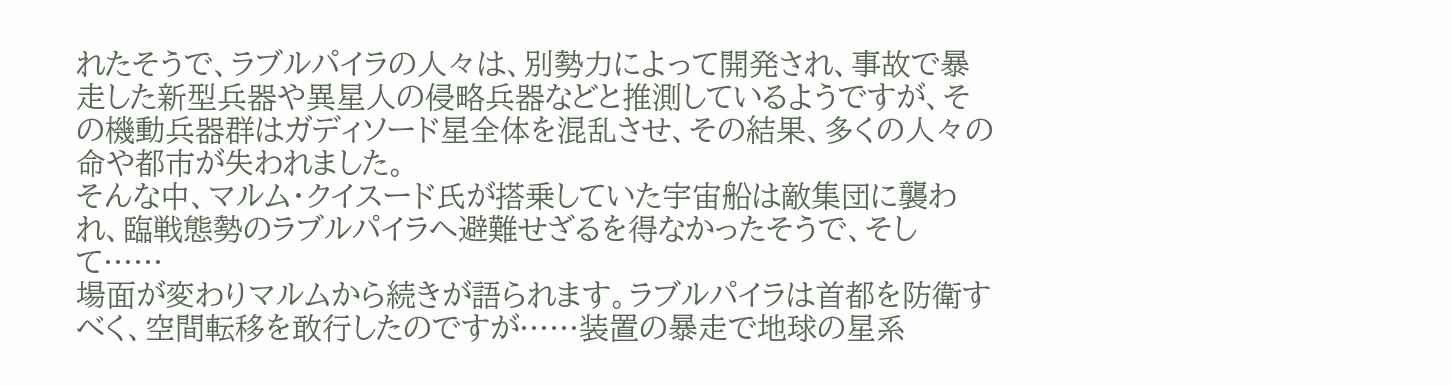れたそうで、ラブルパイラの人々は、別勢力によって開発され、事故で暴走した新型兵器や異星人の侵略兵器などと推測しているようですが、その機動兵器群はガディソード星全体を混乱させ、その結果、多くの人々の命や都市が失われました。
そんな中、マルム・クイスード氏が搭乗していた宇宙船は敵集団に襲われ、臨戦態勢のラブルパイラへ避難せざるを得なかったそうで、そして……
場面が変わりマルムから続きが語られます。ラブルパイラは首都を防衛すべく、空間転移を敢行したのですが……装置の暴走で地球の星系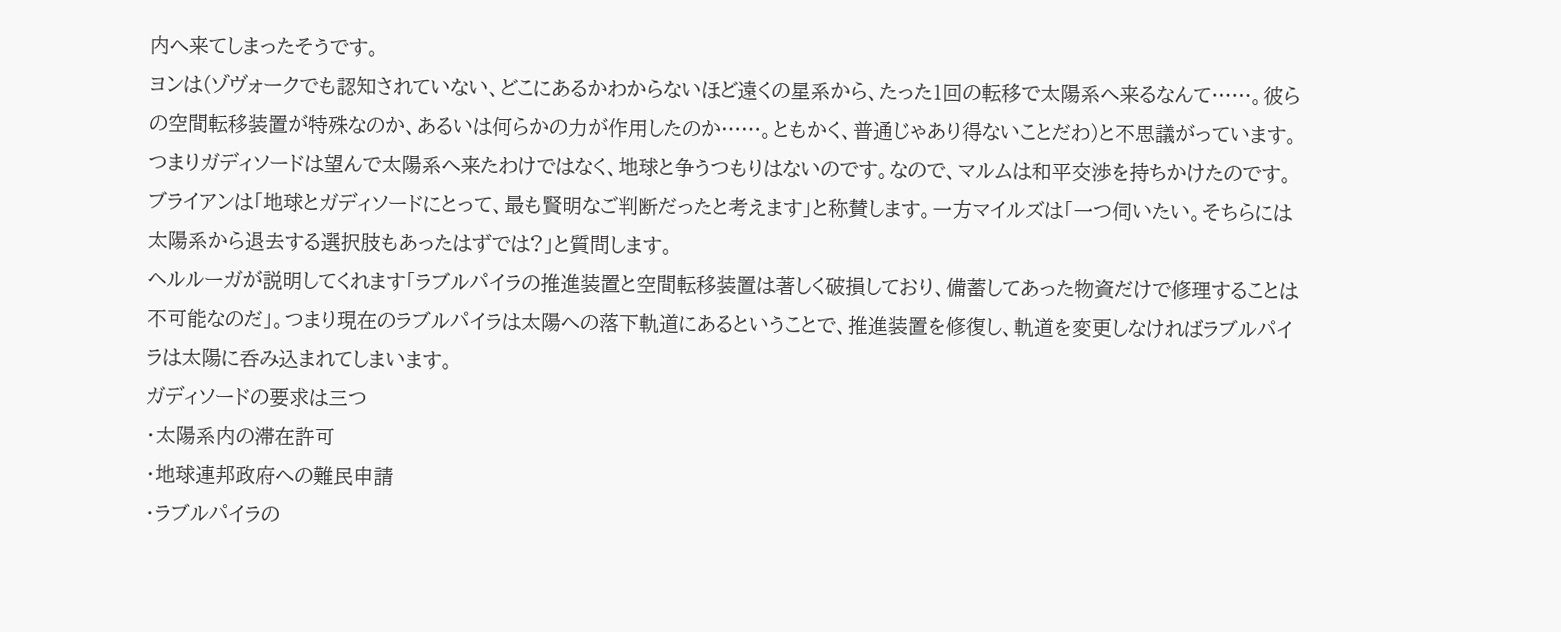内へ来てしまったそうです。
ヨンは(ゾヴォークでも認知されていない、どこにあるかわからないほど遠くの星系から、たった1回の転移で太陽系へ来るなんて……。彼らの空間転移装置が特殊なのか、あるいは何らかの力が作用したのか……。ともかく、普通じゃあり得ないことだわ)と不思議がっています。
つまりガディソードは望んで太陽系へ来たわけではなく、地球と争うつもりはないのです。なので、マルムは和平交渉を持ちかけたのです。
ブライアンは「地球とガディソードにとって、最も賢明なご判断だったと考えます」と称賛します。一方マイルズは「一つ伺いたい。そちらには太陽系から退去する選択肢もあったはずでは?」と質問します。
ヘルルーガが説明してくれます「ラブルパイラの推進装置と空間転移装置は著しく破損しており、備蓄してあった物資だけで修理することは不可能なのだ」。つまり現在のラブルパイラは太陽への落下軌道にあるということで、推進装置を修復し、軌道を変更しなければラブルパイラは太陽に呑み込まれてしまいます。
ガディソードの要求は三つ
・太陽系内の滞在許可
・地球連邦政府への難民申請
・ラブルパイラの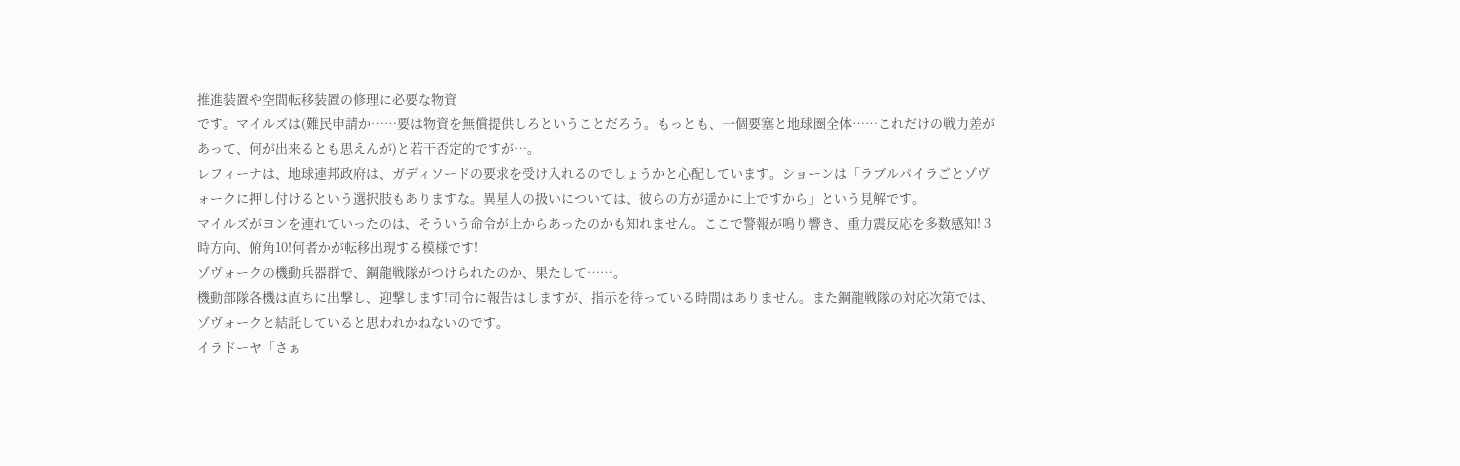推進装置や空間転移装置の修理に必要な物資
です。マイルズは(難民申請か……要は物資を無償提供しろということだろう。もっとも、一個要塞と地球圏全体……これだけの戦力差があって、何が出来るとも思えんが)と若干否定的ですが…。
レフィーナは、地球連邦政府は、ガディソードの要求を受け入れるのでしょうかと心配しています。ショーンは「ラブルパイラごとゾヴォークに押し付けるという選択肢もありますな。異星人の扱いについては、彼らの方が遥かに上ですから」という見解です。
マイルズがヨンを連れていったのは、そういう命令が上からあったのかも知れません。ここで警報が鳴り響き、重力震反応を多数感知! 3時方向、俯角10!何者かが転移出現する模様です!
ゾヴォークの機動兵器群で、鋼龍戦隊がつけられたのか、果たして……。
機動部隊各機は直ちに出撃し、迎撃します!司令に報告はしますが、指示を待っている時間はありません。また鋼龍戦隊の対応次第では、ゾヴォークと結託していると思われかねないのです。
イラドーヤ「さぁ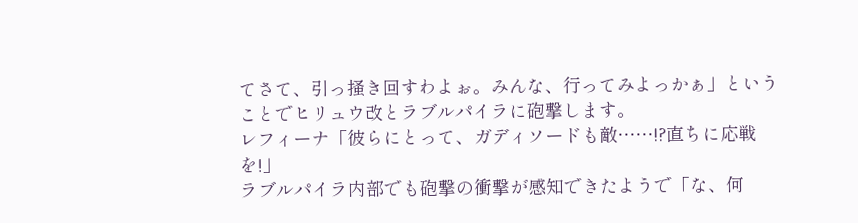てさて、引っ掻き回すわよぉ。みんな、行ってみよっかぁ」ということでヒリュウ改とラブルパイラに砲撃します。
レフィーナ「彼らにとって、ガディソードも敵……!?直ちに応戦を!」
ラブルパイラ内部でも砲撃の衝撃が感知できたようで「な、何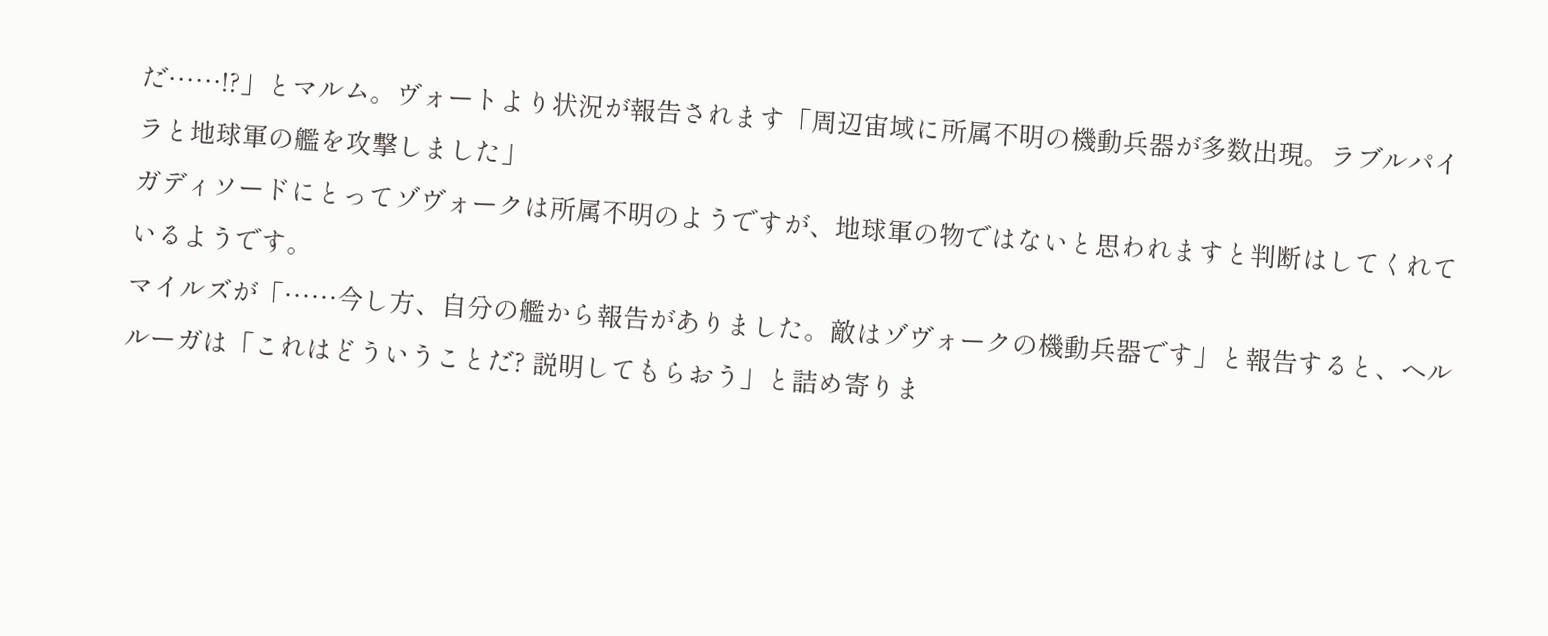だ……!?」とマルム。ヴォートより状況が報告されます「周辺宙域に所属不明の機動兵器が多数出現。ラブルパイラと地球軍の艦を攻撃しました」
ガディソードにとってゾヴォークは所属不明のようですが、地球軍の物ではないと思われますと判断はしてくれているようです。
マイルズが「……今し方、自分の艦から報告がありました。敵はゾヴォークの機動兵器です」と報告すると、ヘルルーガは「これはどういうことだ? 説明してもらおう」と詰め寄りま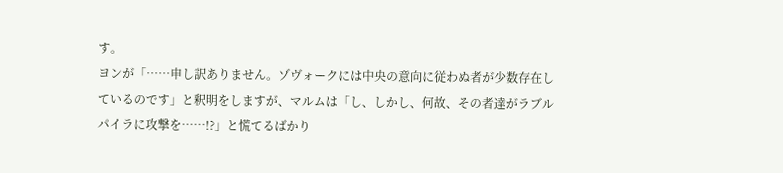す。
ヨンが「……申し訳ありません。ゾヴォークには中央の意向に従わぬ者が少数存在しているのです」と釈明をしますが、マルムは「し、しかし、何故、その者達がラブルパイラに攻撃を……!?」と慌てるばかり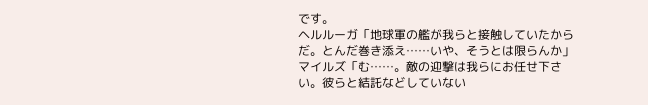です。
ヘルルーガ「地球軍の艦が我らと接触していたからだ。とんだ巻き添え……いや、そうとは限らんか」 マイルズ「む……。敵の迎撃は我らにお任せ下さい。彼らと結託などしていない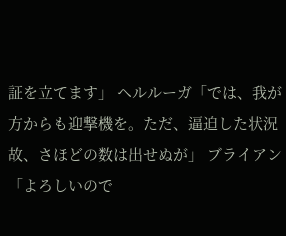証を立てます」 ヘルルーガ「では、我が方からも迎撃機を。ただ、逼迫した状況故、さほどの数は出せぬが」 ブライアン「よろしいので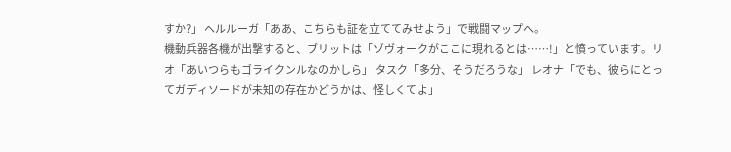すか?」 ヘルルーガ「ああ、こちらも証を立ててみせよう」で戦闘マップへ。
機動兵器各機が出撃すると、ブリットは「ゾヴォークがここに現れるとは……!」と憤っています。リオ「あいつらもゴライクンルなのかしら」 タスク「多分、そうだろうな」 レオナ「でも、彼らにとってガディソードが未知の存在かどうかは、怪しくてよ」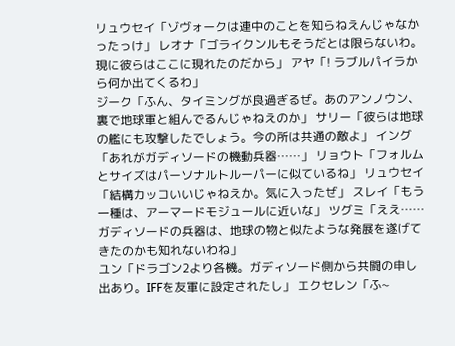リュウセイ「ゾヴォークは連中のことを知らねえんじゃなかったっけ」 レオナ「ゴライクンルもそうだとは限らないわ。現に彼らはここに現れたのだから」 アヤ「! ラブルパイラから何か出てくるわ」
ジーク「ふん、タイミングが良過ぎるぜ。あのアンノウン、裏で地球軍と組んでるんじゃねえのか」 サリー「彼らは地球の艦にも攻撃したでしょう。今の所は共通の敵よ」 イング「あれがガディソードの機動兵器……」 リョウト「フォルムとサイズはパーソナルトルーパーに似ているね」 リュウセイ「結構カッコいいじゃねえか。気に入ったぜ」 スレイ「もう一種は、アーマードモジュールに近いな」 ツグミ「ええ……ガディソードの兵器は、地球の物と似たような発展を遂げてきたのかも知れないわね」
ユン「ドラゴン2より各機。ガディソード側から共闘の申し出あり。IFFを友軍に設定されたし」 エクセレン「ふ~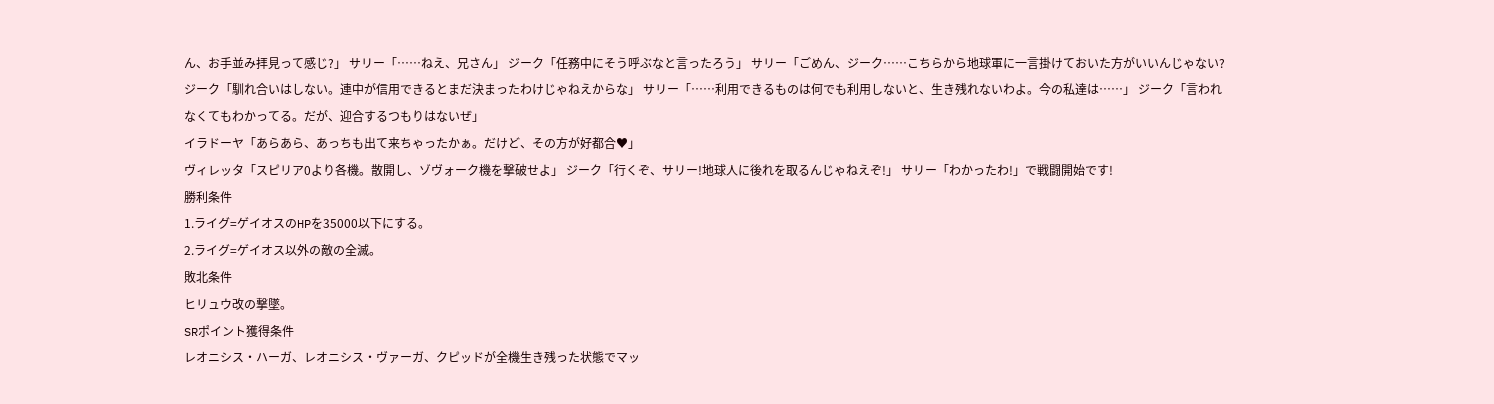ん、お手並み拝見って感じ?」 サリー「……ねえ、兄さん」 ジーク「任務中にそう呼ぶなと言ったろう」 サリー「ごめん、ジーク……こちらから地球軍に一言掛けておいた方がいいんじゃない? ジーク「馴れ合いはしない。連中が信用できるとまだ決まったわけじゃねえからな」 サリー「……利用できるものは何でも利用しないと、生き残れないわよ。今の私達は……」 ジーク「言われなくてもわかってる。だが、迎合するつもりはないぜ」
イラドーヤ「あらあら、あっちも出て来ちゃったかぁ。だけど、その方が好都合♥」
ヴィレッタ「スピリア0より各機。散開し、ゾヴォーク機を撃破せよ」 ジーク「行くぞ、サリー!地球人に後れを取るんじゃねえぞ!」 サリー「わかったわ!」で戦闘開始です!
勝利条件
1.ライグ=ゲイオスのHPを35000以下にする。
2.ライグ=ゲイオス以外の敵の全滅。
敗北条件
ヒリュウ改の撃墜。
SRポイント獲得条件
レオニシス・ハーガ、レオニシス・ヴァーガ、クピッドが全機生き残った状態でマッ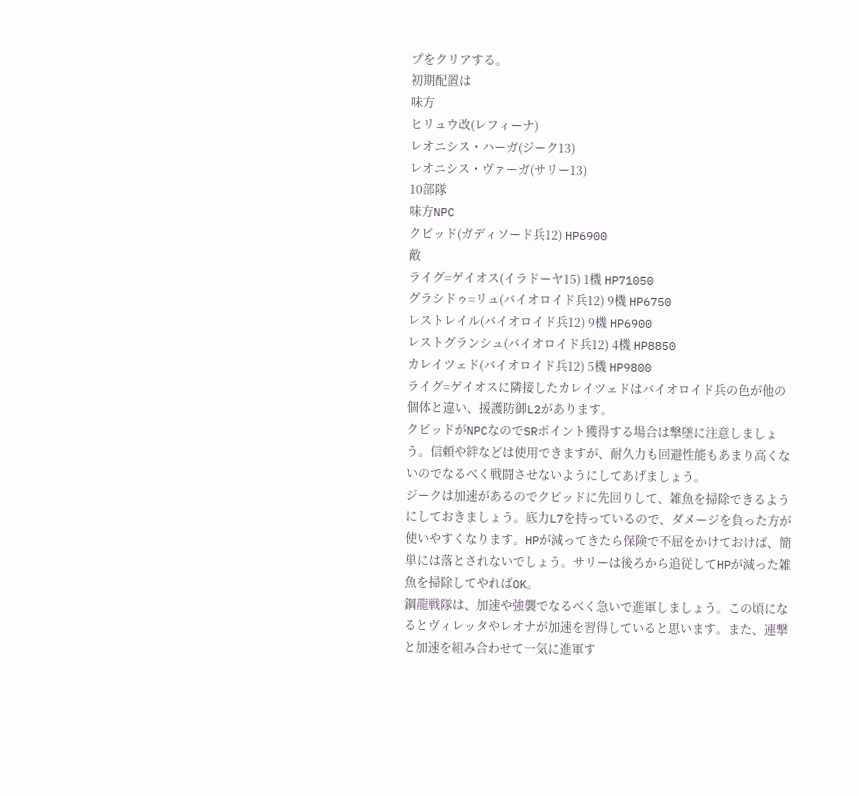プをクリアする。
初期配置は
味方
ヒリュウ改(レフィーナ)
レオニシス・ハーガ(ジーク13)
レオニシス・ヴァーガ(サリー13)
10部隊
味方NPC
クピッド(ガディソード兵12) HP6900
敵
ライグ=ゲイオス(イラドーヤ15) 1機 HP71050
グラシドゥ=リュ(バイオロイド兵12) 9機 HP6750
レストレイル(バイオロイド兵12) 9機 HP6900
レストグランシュ(バイオロイド兵12) 4機 HP8850
カレイツェド(バイオロイド兵12) 5機 HP9800
ライグ=ゲイオスに隣接したカレイツェドはバイオロイド兵の色が他の個体と違い、援護防御L2があります。
クピッドがNPCなのでSRポイント獲得する場合は撃墜に注意しましょう。信頼や絆などは使用できますが、耐久力も回避性能もあまり高くないのでなるべく戦闘させないようにしてあげましょう。
ジークは加速があるのでクピッドに先回りして、雑魚を掃除できるようにしておきましょう。底力L7を持っているので、ダメージを負った方が使いやすくなります。HPが減ってきたら保険で不屈をかけておけば、簡単には落とされないでしょう。サリーは後ろから追従してHPが減った雑魚を掃除してやればOK。
鋼龍戦隊は、加速や強襲でなるべく急いで進軍しましょう。この頃になるとヴィレッタやレオナが加速を習得していると思います。また、連撃と加速を組み合わせて一気に進軍す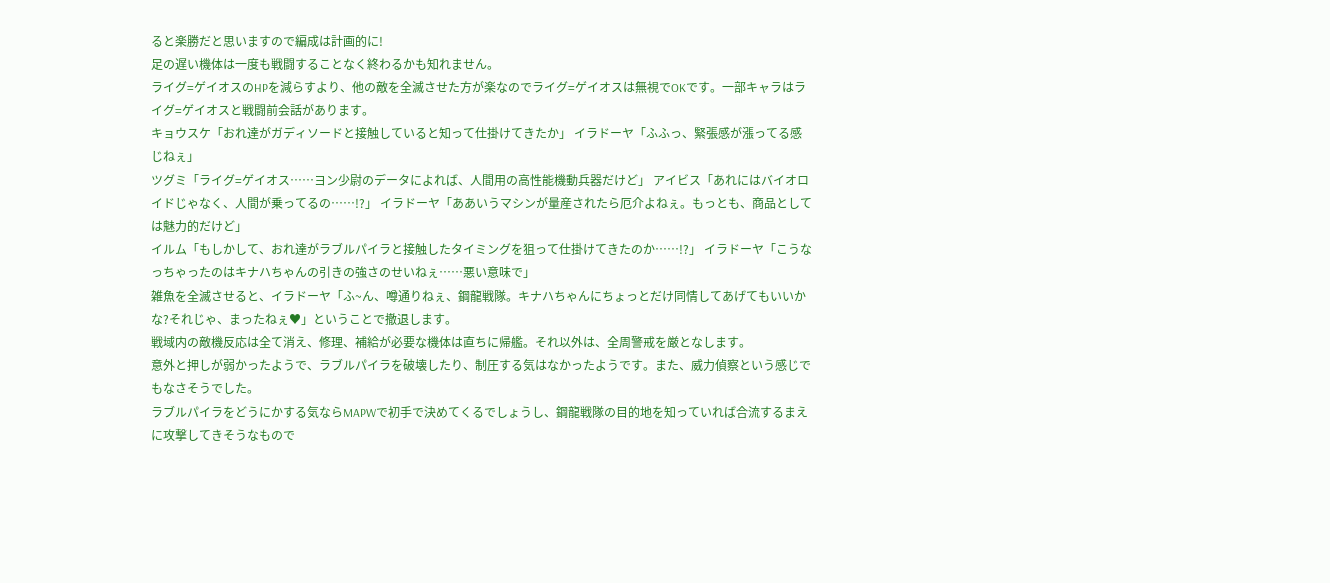ると楽勝だと思いますので編成は計画的に!
足の遅い機体は一度も戦闘することなく終わるかも知れません。
ライグ=ゲイオスのHPを減らすより、他の敵を全滅させた方が楽なのでライグ=ゲイオスは無視でOKです。一部キャラはライグ=ゲイオスと戦闘前会話があります。
キョウスケ「おれ達がガディソードと接触していると知って仕掛けてきたか」 イラドーヤ「ふふっ、緊張感が漲ってる感じねぇ」
ツグミ「ライグ=ゲイオス……ヨン少尉のデータによれば、人間用の高性能機動兵器だけど」 アイビス「あれにはバイオロイドじゃなく、人間が乗ってるの……!?」 イラドーヤ「ああいうマシンが量産されたら厄介よねぇ。もっとも、商品としては魅力的だけど」
イルム「もしかして、おれ達がラブルパイラと接触したタイミングを狙って仕掛けてきたのか……!?」 イラドーヤ「こうなっちゃったのはキナハちゃんの引きの強さのせいねぇ……悪い意味で」
雑魚を全滅させると、イラドーヤ「ふ~ん、噂通りねぇ、鋼龍戦隊。キナハちゃんにちょっとだけ同情してあげてもいいかな?それじゃ、まったねぇ♥」ということで撤退します。
戦域内の敵機反応は全て消え、修理、補給が必要な機体は直ちに帰艦。それ以外は、全周警戒を厳となします。
意外と押しが弱かったようで、ラブルパイラを破壊したり、制圧する気はなかったようです。また、威力偵察という感じでもなさそうでした。
ラブルパイラをどうにかする気ならMAPWで初手で決めてくるでしょうし、鋼龍戦隊の目的地を知っていれば合流するまえに攻撃してきそうなもので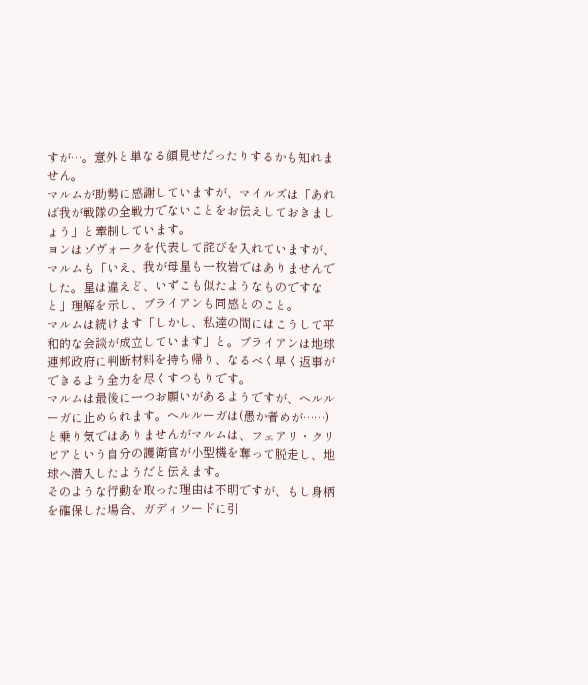すが…。意外と単なる顔見せだったりするかも知れません。
マルムが助勢に感謝していますが、マイルズは「あれば我が戦隊の全戦力でないことをお伝えしておきましょう」と牽制しています。
ヨンはゾヴォークを代表して詫びを入れていますが、マルムも「いえ、我が母星も一枚岩ではありませんでした。星は違えど、いずこも似たようなものですなと」理解を示し、ブライアンも同感とのこと。
マルムは続けます「しかし、私達の間にはこうして平和的な会談が成立しています」と。ブライアンは地球連邦政府に判断材料を持ち帰り、なるべく早く返事ができるよう全力を尽くすつもりです。
マルムは最後に一つお願いがあるようですが、ヘルルーガに止められます。ヘルルーガは(愚か者めが……)と乗り気ではありませんがマルムは、フェアリ・クリビアという自分の護衛官が小型機を奪って脱走し、地球へ潜入したようだと伝えます。
そのような行動を取った理由は不明ですが、もし身柄を確保した場合、ガディソードに引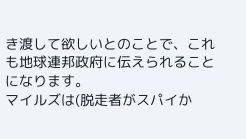き渡して欲しいとのことで、これも地球連邦政府に伝えられることになります。
マイルズは(脱走者がスパイか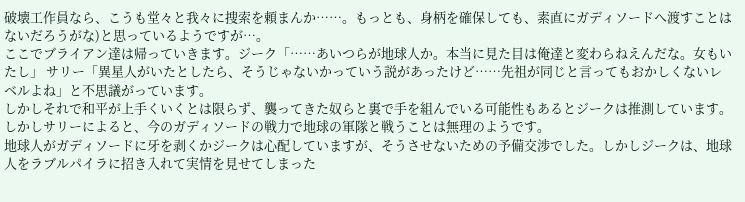破壊工作員なら、こうも堂々と我々に捜索を頼まんか……。もっとも、身柄を確保しても、素直にガディソードへ渡すことはないだろうがな)と思っているようですが…。
ここでブライアン達は帰っていきます。ジーク「……あいつらが地球人か。本当に見た目は俺達と変わらねえんだな。女もいたし」 サリー「異星人がいたとしたら、そうじゃないかっていう説があったけど……先祖が同じと言ってもおかしくないレベルよね」と不思議がっています。
しかしそれで和平が上手くいくとは限らず、襲ってきた奴らと裏で手を組んでいる可能性もあるとジークは推測しています。しかしサリーによると、今のガディソードの戦力で地球の軍隊と戦うことは無理のようです。
地球人がガディソードに牙を剥くかジークは心配していますが、そうさせないための予備交渉でした。しかしジークは、地球人をラブルパイラに招き入れて実情を見せてしまった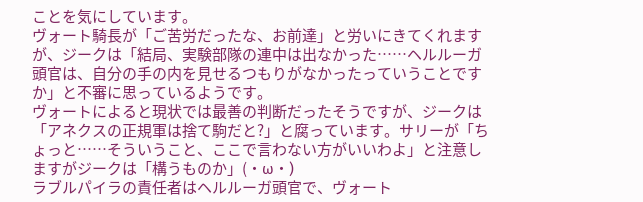ことを気にしています。
ヴォート騎長が「ご苦労だったな、お前達」と労いにきてくれますが、ジークは「結局、実験部隊の連中は出なかった……ヘルルーガ頭官は、自分の手の内を見せるつもりがなかったっていうことですか」と不審に思っているようです。
ヴォートによると現状では最善の判断だったそうですが、ジークは「アネクスの正規軍は捨て駒だと?」と腐っています。サリーが「ちょっと……そういうこと、ここで言わない方がいいわよ」と注意しますがジークは「構うものか」(・ω・)
ラブルパイラの責任者はヘルルーガ頭官で、ヴォート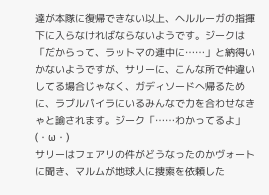達が本隊に復帰できない以上、ヘルルーガの指揮下に入らなければならないようです。ジークは「だからって、ラットマの連中に……」と納得いかないようですが、サリーに、こんな所で仲違いしてる場合じゃなく、ガディソードへ帰るために、ラブルパイラにいるみんなで力を合わせなきゃと諭されます。ジーク「……わかってるよ」(・ω・)
サリーはフェアリの件がどうなったのかヴォートに聞き、マルムが地球人に捜索を依頼した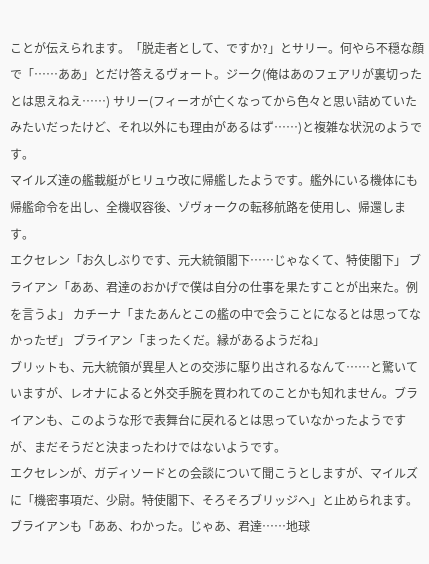ことが伝えられます。「脱走者として、ですか?」とサリー。何やら不穏な顔で「……ああ」とだけ答えるヴォート。ジーク(俺はあのフェアリが裏切ったとは思えねえ……) サリー(フィーオが亡くなってから色々と思い詰めていたみたいだったけど、それ以外にも理由があるはず……)と複雑な状況のようです。
マイルズ達の艦載艇がヒリュウ改に帰艦したようです。艦外にいる機体にも帰艦命令を出し、全機収容後、ゾヴォークの転移航路を使用し、帰還します。
エクセレン「お久しぶりです、元大統領閣下……じゃなくて、特使閣下」 ブライアン「ああ、君達のおかげで僕は自分の仕事を果たすことが出来た。例を言うよ」 カチーナ「またあんとこの艦の中で会うことになるとは思ってなかったぜ」 ブライアン「まったくだ。縁があるようだね」
ブリットも、元大統領が異星人との交渉に駆り出されるなんて……と驚いていますが、レオナによると外交手腕を買われてのことかも知れません。ブライアンも、このような形で表舞台に戻れるとは思っていなかったようですが、まだそうだと決まったわけではないようです。
エクセレンが、ガディソードとの会談について聞こうとしますが、マイルズに「機密事項だ、少尉。特使閣下、そろそろブリッジへ」と止められます。ブライアンも「ああ、わかった。じゃあ、君達……地球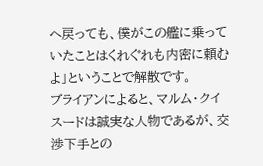へ戻っても、僕がこの艦に乗っていたことはくれぐれも内密に頼むよ」ということで解散です。
ブライアンによると、マルム・クイスードは誠実な人物であるが、交渉下手との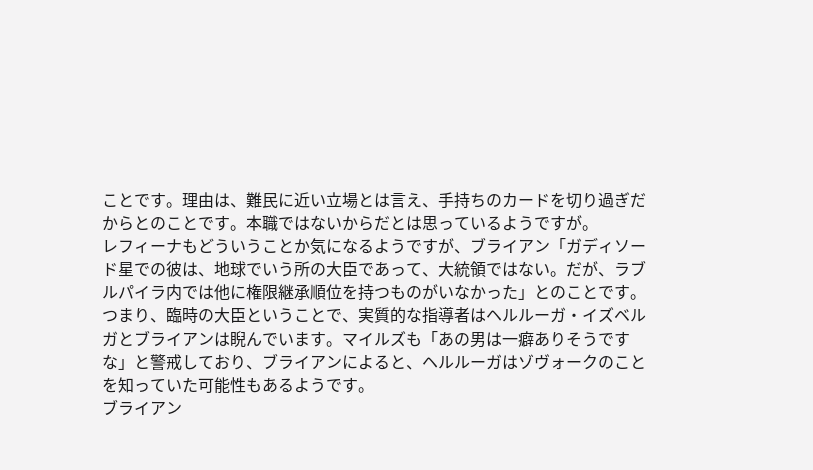ことです。理由は、難民に近い立場とは言え、手持ちのカードを切り過ぎだからとのことです。本職ではないからだとは思っているようですが。
レフィーナもどういうことか気になるようですが、ブライアン「ガディソード星での彼は、地球でいう所の大臣であって、大統領ではない。だが、ラブルパイラ内では他に権限継承順位を持つものがいなかった」とのことです。
つまり、臨時の大臣ということで、実質的な指導者はヘルルーガ・イズベルガとブライアンは睨んでいます。マイルズも「あの男は一癖ありそうですな」と警戒しており、ブライアンによると、ヘルルーガはゾヴォークのことを知っていた可能性もあるようです。
ブライアン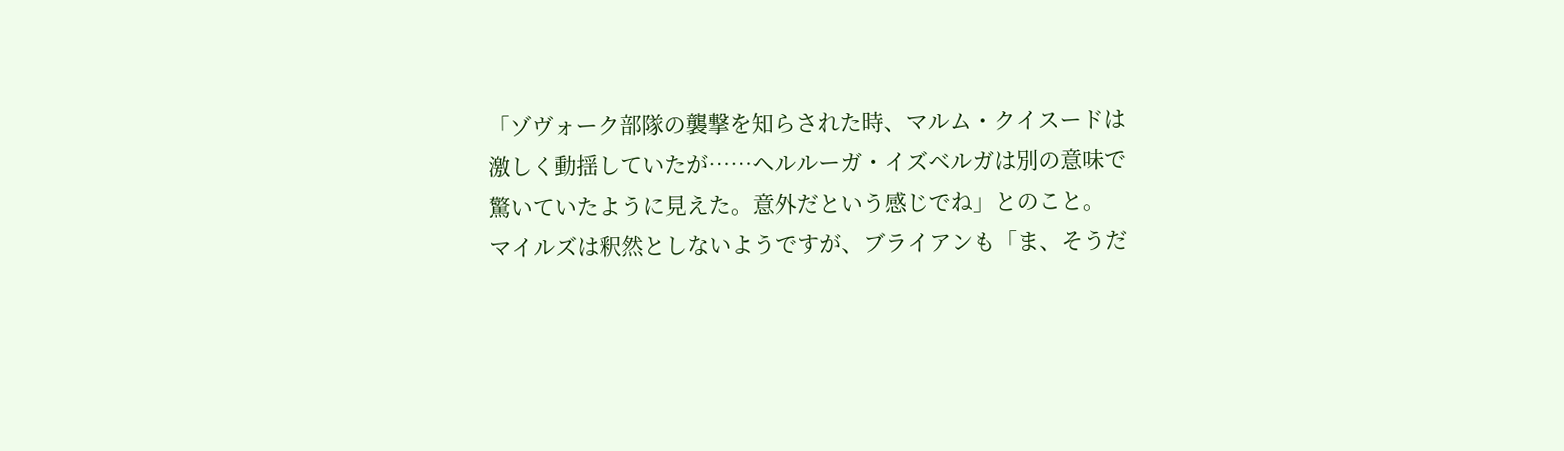「ゾヴォーク部隊の襲撃を知らされた時、マルム・クイスードは激しく動揺していたが……ヘルルーガ・イズベルガは別の意味で驚いていたように見えた。意外だという感じでね」とのこと。
マイルズは釈然としないようですが、ブライアンも「ま、そうだ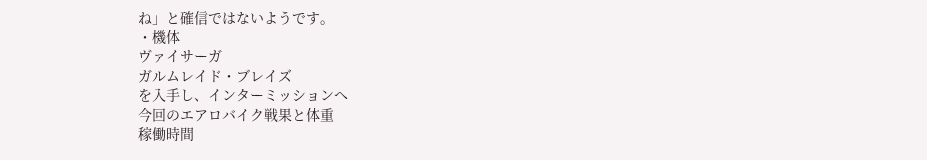ね」と確信ではないようです。
・機体
ヴァイサーガ
ガルムレイド・ブレイズ
を入手し、インターミッションへ
今回のエアロバイク戦果と体重
稼働時間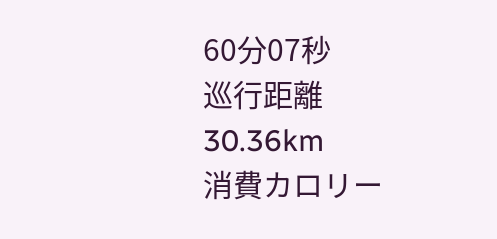60分07秒
巡行距離 30.36km
消費カロリー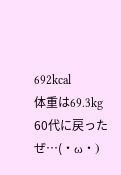692kcal
体重は69.3kg
60代に戻ったぜ…(・ω・)